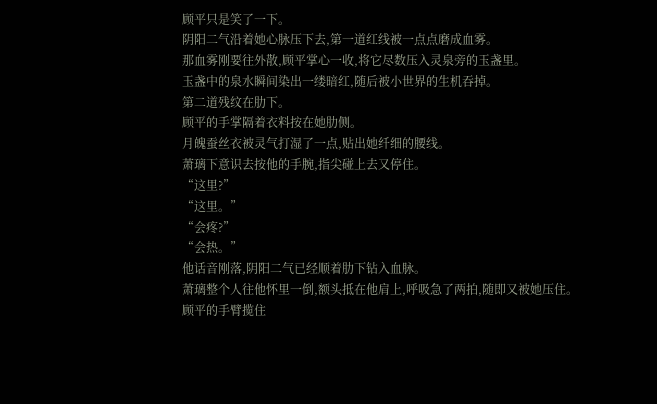顾平只是笑了一下。
阴阳二气沿着她心脉压下去,第一道红线被一点点磨成血雾。
那血雾刚要往外散,顾平掌心一收,将它尽数压入灵泉旁的玉盏里。
玉盏中的泉水瞬间染出一缕暗红,随后被小世界的生机吞掉。
第二道残纹在肋下。
顾平的手掌隔着衣料按在她肋侧。
月魄蚕丝衣被灵气打湿了一点,贴出她纤细的腰线。
萧璃下意识去按他的手腕,指尖碰上去又停住。
“这里?”
“这里。”
“会疼?”
“会热。”
他话音刚落,阴阳二气已经顺着肋下钻入血脉。
萧璃整个人往他怀里一倒,额头抵在他肩上,呼吸急了两拍,随即又被她压住。
顾平的手臂揽住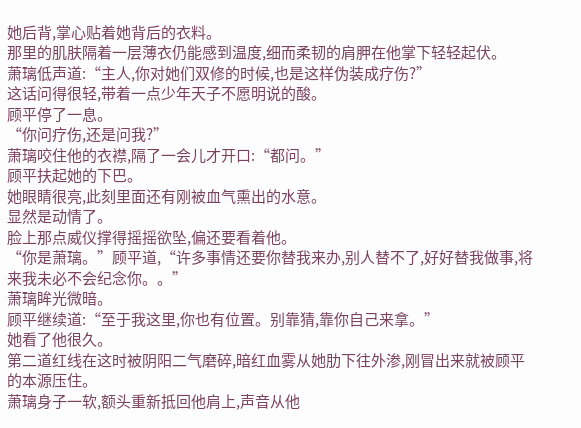她后背,掌心贴着她背后的衣料。
那里的肌肤隔着一层薄衣仍能感到温度,细而柔韧的肩胛在他掌下轻轻起伏。
萧璃低声道:“主人,你对她们双修的时候,也是这样伪装成疗伤?”
这话问得很轻,带着一点少年天子不愿明说的酸。
顾平停了一息。
“你问疗伤,还是问我?”
萧璃咬住他的衣襟,隔了一会儿才开口:“都问。”
顾平扶起她的下巴。
她眼睛很亮,此刻里面还有刚被血气熏出的水意。
显然是动情了。
脸上那点威仪撑得摇摇欲坠,偏还要看着他。
“你是萧璃。”顾平道,“许多事情还要你替我来办,别人替不了,好好替我做事,将来我未必不会纪念你。。”
萧璃眸光微暗。
顾平继续道:“至于我这里,你也有位置。别靠猜,靠你自己来拿。”
她看了他很久。
第二道红线在这时被阴阳二气磨碎,暗红血雾从她肋下往外渗,刚冒出来就被顾平的本源压住。
萧璃身子一软,额头重新抵回他肩上,声音从他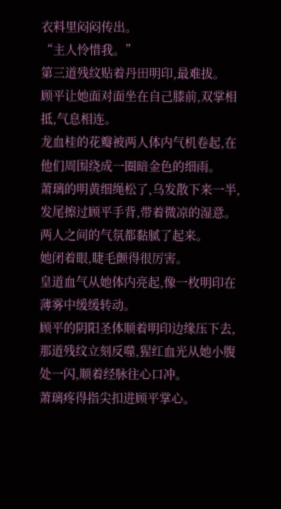衣料里闷闷传出。
“主人怜惜我。”
第三道残纹贴着丹田明印,最难拔。
顾平让她面对面坐在自己膝前,双掌相抵,气息相连。
龙血桂的花瓣被两人体内气机卷起,在他们周围绕成一圈暗金色的细雨。
萧璃的明黄细绳松了,乌发散下来一半,发尾擦过顾平手背,带着微凉的湿意。
两人之间的气氛都黏腻了起来。
她闭着眼,睫毛颤得很厉害。
皇道血气从她体内亮起,像一枚明印在薄雾中缓缓转动。
顾平的阴阳圣体顺着明印边缘压下去,那道残纹立刻反噬,猩红血光从她小腹处一闪,顺着经脉往心口冲。
萧璃疼得指尖扣进顾平掌心。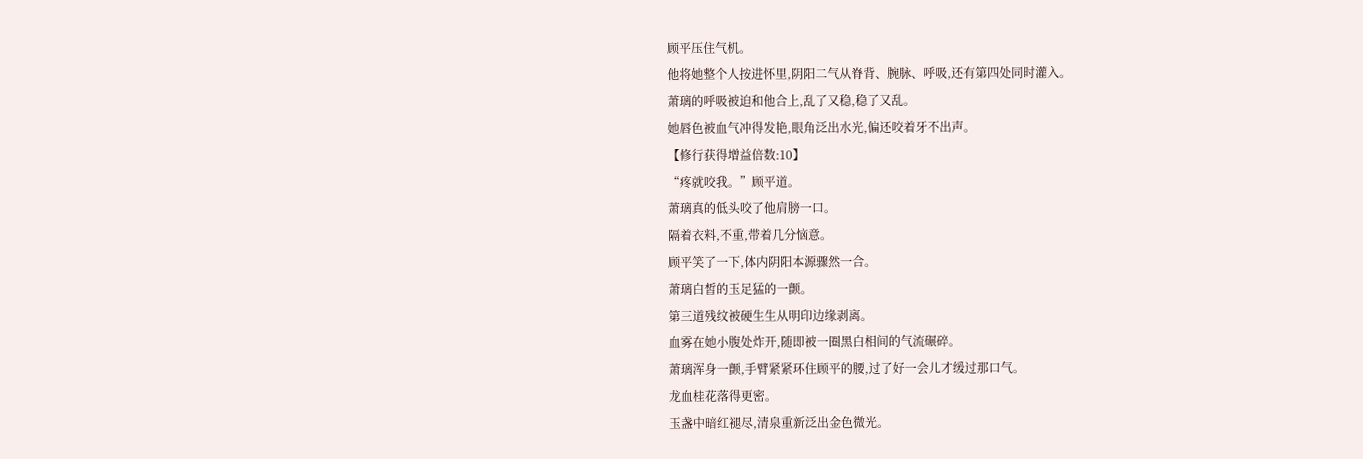顾平压住气机。
他将她整个人按进怀里,阴阳二气从脊背、腕脉、呼吸,还有第四处同时灌入。
萧璃的呼吸被迫和他合上,乱了又稳,稳了又乱。
她唇色被血气冲得发艳,眼角泛出水光,偏还咬着牙不出声。
【修行获得增益倍数:10】
“疼就咬我。”顾平道。
萧璃真的低头咬了他肩膀一口。
隔着衣料,不重,带着几分恼意。
顾平笑了一下,体内阴阳本源骤然一合。
萧璃白皙的玉足猛的一颤。
第三道残纹被硬生生从明印边缘剥离。
血雾在她小腹处炸开,随即被一圈黑白相间的气流碾碎。
萧璃浑身一颤,手臂紧紧环住顾平的腰,过了好一会儿才缓过那口气。
龙血桂花落得更密。
玉盏中暗红褪尽,清泉重新泛出金色微光。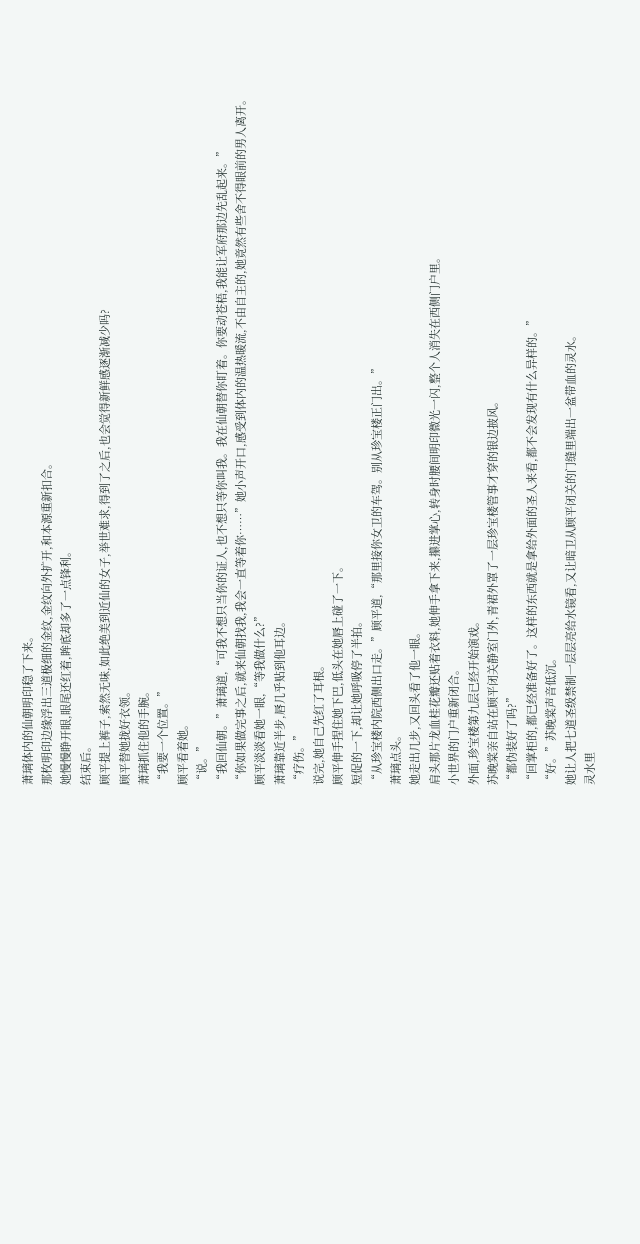萧璃体内的仙朝明印稳了下来。
那枚明印边缘浮出三道极细的金纹,金纹向外扩开,和本源重新扣合。
她慢慢睁开眼,眼尾还红着,眸底却多了一点锋利。
结束后。
顾平提上裤子,索然无味,如此绝美到近仙的女子,举世难求,得到了之后,也会觉得新鲜感逐渐减少吗?
顾平替她拢好衣领。
萧璃抓住他的手腕。
“我要一个位置。”
顾平看着她。
“说。”
“我回仙朝。”萧璃道,“可我不想只当你的证人,也不想只等你叫我。我在仙朝替你盯着。你要动苍梧,我能让军府那边先乱起来。”
“你如果做完事之后,就来仙朝找我,我会一直等着你……”她小声开口,感受到体内的温热暖流,不由自主的,她竟然有些舍不得眼前的男人离开。
顾平淡淡看她一眼,“等我做什么?”
萧璃靠近半步,唇几乎贴到他耳边。
“疗伤。”
说完,她自己先红了耳根。
顾平伸手捏住她下巴,低头在她唇上碰了一下。
短促的一下,却让她呼吸停了半拍。
“从珍宝楼内院西侧出口走。”顾平道,“那里接你女卫的车驾。别从珍宝楼正门出。”
萧璃点头。
她走出几步,又回头看了他一眼。
肩头那片龙血桂花瓣还贴着衣料,她伸手拿下来,攥进掌心,转身时腰间明印微光一闪,整个人消失在西侧门户里。
小世界的门户重新闭合。
外面,珍宝楼第九层已经开始演戏。
苏晚棠亲自站在顾平闭关静室门外,青裙外罩了一层珍宝楼管事才穿的银边披风。
“都伪装好了吗?”
“回掌柜的,都已经准备好了。这样的东西就是拿给外面的圣人来看,都不会发现有什么异样的。”
“好。”苏晚棠声音低沉。
她让人把七道圣级禁制一层层亮给水镜看,又让暗卫从顾平闭关的门缝里端出一盆带血的灵水。
灵水里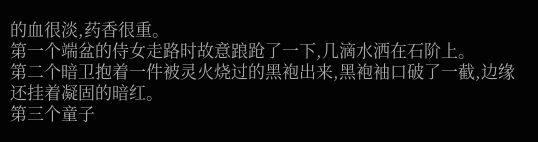的血很淡,药香很重。
第一个端盆的侍女走路时故意踉跄了一下,几滴水洒在石阶上。
第二个暗卫抱着一件被灵火烧过的黑袍出来,黑袍袖口破了一截,边缘还挂着凝固的暗红。
第三个童子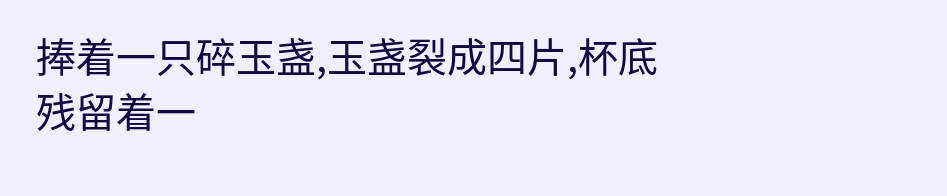捧着一只碎玉盏,玉盏裂成四片,杯底残留着一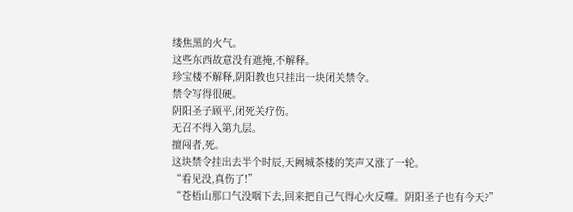缕焦黑的火气。
这些东西故意没有遮掩,不解释。
珍宝楼不解释,阴阳教也只挂出一块闭关禁令。
禁令写得很硬。
阴阳圣子顾平,闭死关疗伤。
无召不得入第九层。
擅闯者,死。
这块禁令挂出去半个时辰,天阙城茶楼的笑声又涨了一轮。
“看见没,真伤了!”
“苍梧山那口气没咽下去,回来把自己气得心火反噬。阴阳圣子也有今天?”